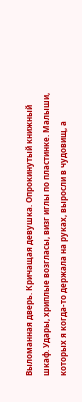Выломанная дверь. Кричащая девушка. Опрокинутый книжный шкаф. Удары, хриплые возгласы, визг иглы по пластинке. Малыши, которых я когда‐то держала на руках, выросли в чудовищ, а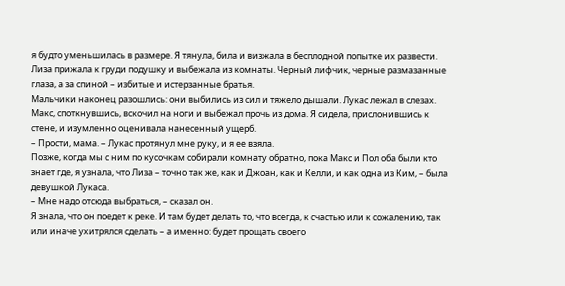я будто уменьшилась в размере. Я тянула, била и визжала в бесплодной попытке их развести. Лиза прижала к груди подушку и выбежала из комнаты. Черный лифчик, черные размазанные глаза, а за спиной – избитые и истерзанные братья.
Мальчики наконец разошлись: они выбились из сил и тяжело дышали. Лукас лежал в слезах. Макс, споткнувшись, вскочил на ноги и выбежал прочь из дома. Я сидела, прислонившись к стене, и изумленно оценивала нанесенный ущерб.
– Прости, мама. – Лукас протянул мне руку, и я ее взяла.
Позже, когда мы с ним по кусочкам собирали комнату обратно, пока Макс и Пол оба были кто знает где, я узнала, что Лиза – точно так же, как и Джоан, как и Келли, и как одна из Ким, – была девушкой Лукаса.
– Мне надо отсюда выбраться, – сказал он.
Я знала, что он поедет к реке. И там будет делать то, что всегда, к счастью или к сожалению, так или иначе ухитрялся сделать – а именно: будет прощать своего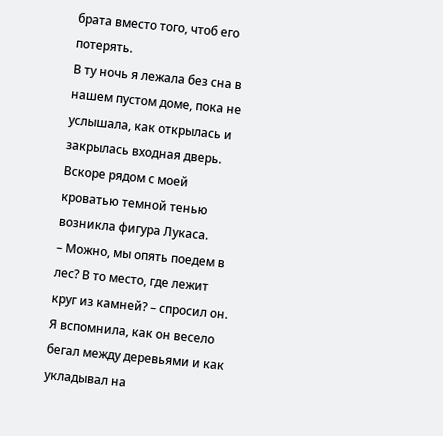брата вместо того, чтоб его потерять.
В ту ночь я лежала без сна в нашем пустом доме, пока не услышала, как открылась и закрылась входная дверь. Вскоре рядом с моей кроватью темной тенью возникла фигура Лукаса.
– Можно, мы опять поедем в лес? В то место, где лежит круг из камней? – спросил он.
Я вспомнила, как он весело бегал между деревьями и как укладывал на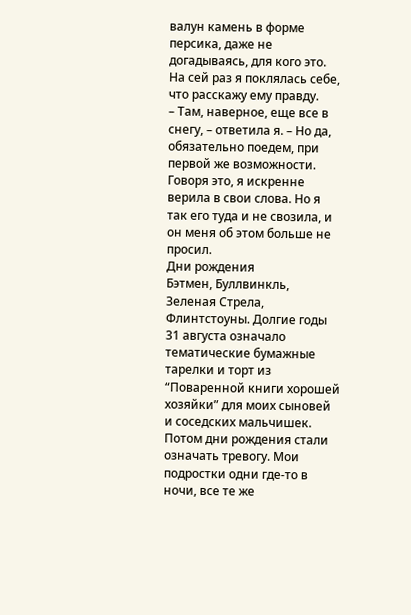валун камень в форме персика, даже не догадываясь, для кого это. На сей раз я поклялась себе, что расскажу ему правду.
– Там, наверное, еще все в снегу, – ответила я. – Но да, обязательно поедем, при первой же возможности.
Говоря это, я искренне верила в свои слова. Но я так его туда и не свозила, и он меня об этом больше не просил.
Дни рождения
Бэтмен, Буллвинкль, Зеленая Стрела, Флинтстоуны. Долгие годы
31 августа означало тематические бумажные тарелки и торт из “Поваренной книги хорошей хозяйки” для моих сыновей и соседских мальчишек. Потом дни рождения стали означать тревогу. Мои подростки одни где‐то в ночи, все те же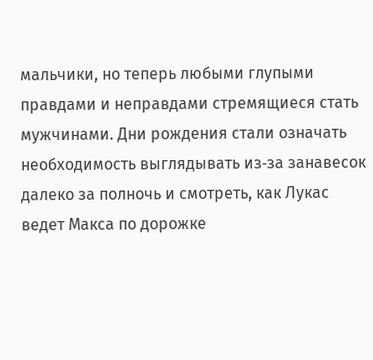мальчики, но теперь любыми глупыми правдами и неправдами стремящиеся стать мужчинами. Дни рождения стали означать необходимость выглядывать из‐за занавесок далеко за полночь и смотреть, как Лукас ведет Макса по дорожке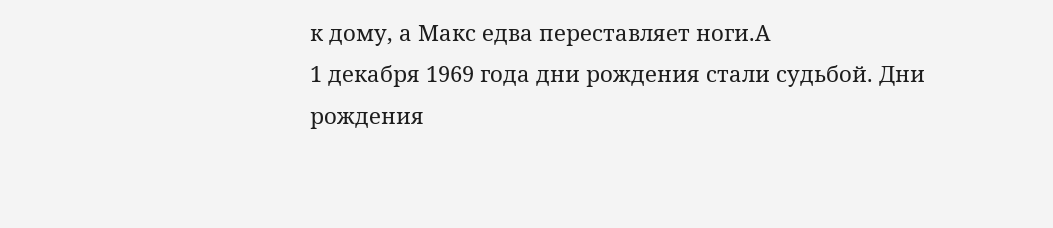к дому, а Макс едва переставляет ноги.А
1 декабря 1969 года дни рождения стали судьбой. Дни рождения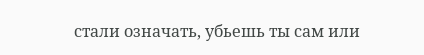стали означать, убьешь ты сам или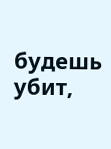будешь убит,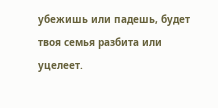убежишь или падешь, будет твоя семья разбита или уцелеет.